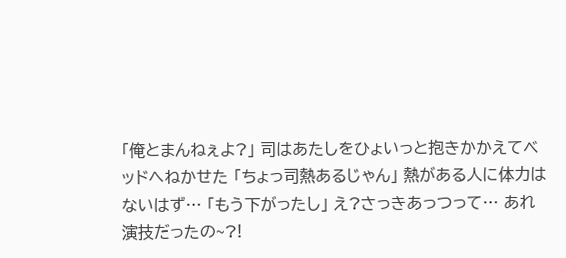「俺とまんねぇよ?」 司はあたしをひょいっと抱きかかえてベッドへねかせた 「ちょっ司熱あるじゃん」 熱がある人に体力はないはず… 「もう下がったし」 え?さっきあっつって… あれ演技だったの~?!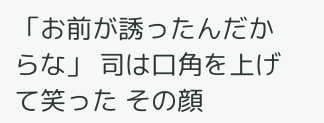「お前が誘ったんだからな」 司は口角を上げて笑った その顔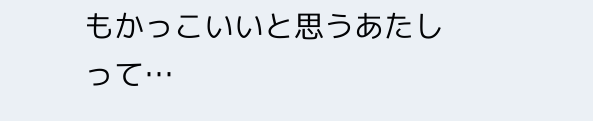もかっこいいと思うあたしって…